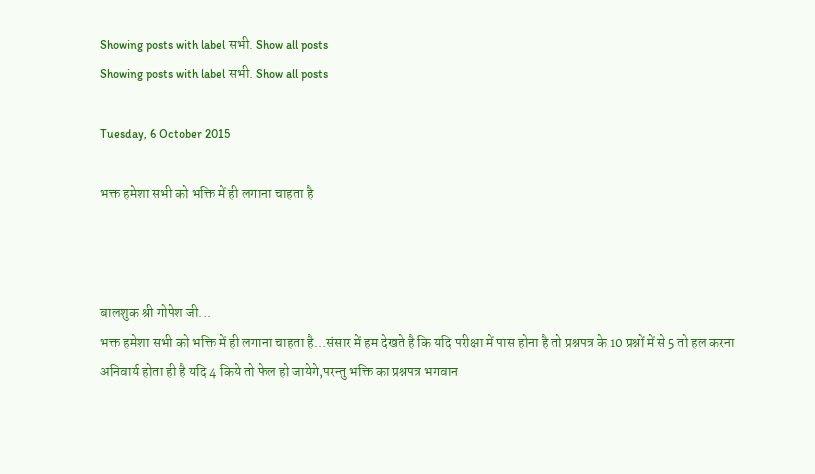Showing posts with label सभी. Show all posts
Showing posts with label सभी. Show all posts

Tuesday, 6 October 2015

भक्त हमेशा सभी को भक्ति में ही लगाना चाहता है



बालशुक श्री गोपेश जी...
भक्त हमेशा सभी को भक्ति में ही लगाना चाहता है...संसार में हम देखते है कि यदि परीक्षा में पास होना है तो प्रश्नपत्र के 10 प्रश्नों में से 5 तो हल करना अनिवार्य होता ही है यदि 4 किये तो फेल हो जायेगे,परन्तु भक्ति का प्रश्नपत्र भगवान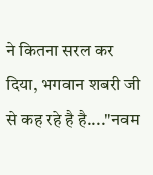ने कितना सरल कर दिया, भगवान शबरी जी से कह रहे है है...."नवम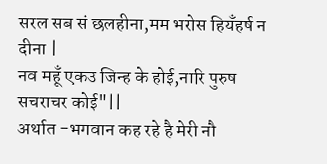सरल सब सं छलहीना,मम भरोस हियँहर्ष न दीना |
नव महूँ एकउ जिन्ह के होई,नारि पुरुष सचराचर कोई"||
अर्थात -भगवान कह रहे है मेरी नौ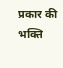प्रकार की भक्ति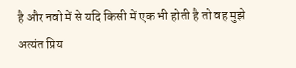है और नवो में से यदि किसी में एक भी होती है तो वह मुझे अत्यंत प्रिय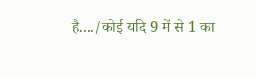है..../कोई यदि 9 में से 1 का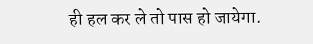ही हल कर ले तो पास हो जायेगा.